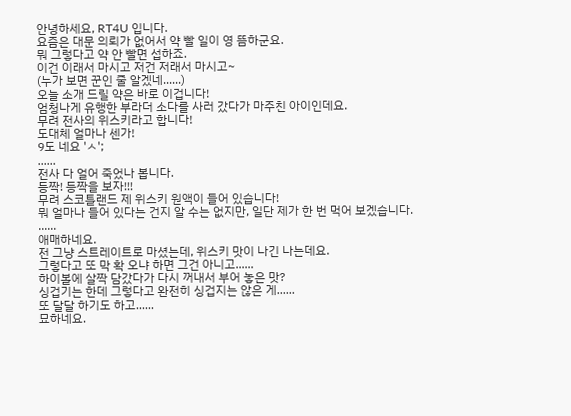안녕하세요, RT4U 입니다.
요즘은 대문 의뢰가 없어서 약 빨 일이 영 뜸하군요.
뭐 그렇다고 약 안 빨면 섭하죠.
이건 이래서 마시고 저건 저래서 마시고~
(누가 보면 꾼인 줄 알겠네......)
오늘 소개 드릴 약은 바로 이겁니다!
엄청나게 유행한 부라더 소다를 사러 갔다가 마주친 아이인데요.
무려 전사의 위스키라고 합니다!
도대체 얼마나 센가!
9도 네요 'ㅅ';
......
전사 다 얼어 죽었나 봅니다.
등짝! 등짝을 보자!!!
무려 스코틀랜드 제 위스키 원액이 들어 있습니다!
뭐 얼마나 들어 있다는 건지 알 수는 없지만, 일단 제가 한 번 먹어 보겠습니다.
......
애매하네요.
전 그냥 스트레이트로 마셨는데, 위스키 맛이 나긴 나는데요.
그렇다고 또 막 확 오냐 하면 그건 아니고......
하이볼에 살짝 담갔다가 다시 꺼내서 부어 놓은 맛?
싱겁기는 한데 그렇다고 완전히 싱겁지는 않은 게......
또 달달 하기도 하고......
묘하네요.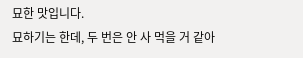묘한 맛입니다.
묘하기는 한데, 두 번은 안 사 먹을 거 같아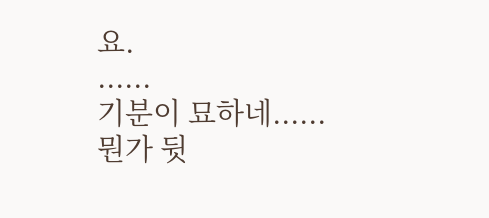요.
......
기분이 묘하네......
뭔가 뒷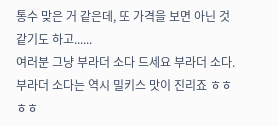통수 맞은 거 같은데, 또 가격을 보면 아닌 것 같기도 하고......
여러분 그냥 부라더 소다 드세요 부라더 소다.
부라더 소다는 역시 밀키스 맛이 진리죠 ㅎㅎㅎㅎ